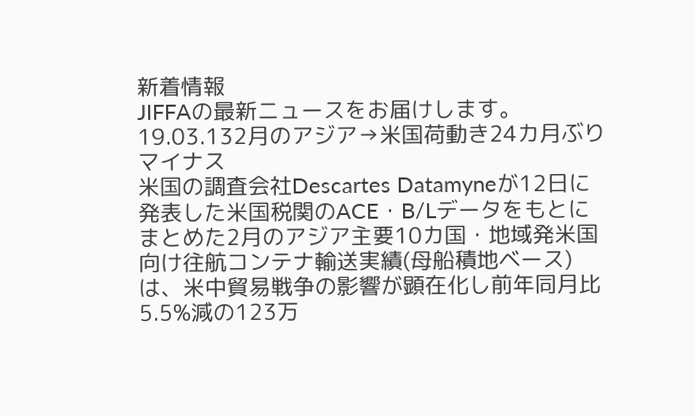新着情報
JIFFAの最新ニュースをお届けします。
19.03.132月のアジア→米国荷動き24カ月ぶりマイナス
米国の調査会社Descartes Datamyneが12日に発表した米国税関のACE・B/Lデータをもとにまとめた2月のアジア主要10カ国・地域発米国向け往航コンテナ輸送実績(母船積地ベース)は、米中貿易戦争の影響が顕在化し前年同月比5.5%減の123万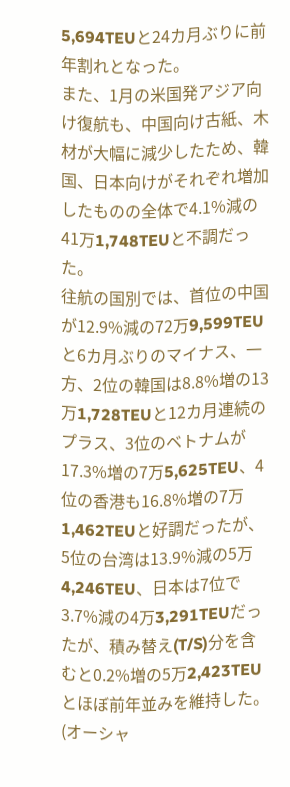5,694TEUと24カ月ぶりに前年割れとなった。
また、1月の米国発アジア向け復航も、中国向け古紙、木材が大幅に減少したため、韓国、日本向けがそれぞれ増加したものの全体で4.1%減の41万1,748TEUと不調だった。
往航の国別では、首位の中国が12.9%減の72万9,599TEUと6カ月ぶりのマイナス、一方、2位の韓国は8.8%増の13万1,728TEUと12カ月連続のプラス、3位のベトナムが17.3%増の7万5,625TEU、4位の香港も16.8%増の7万1,462TEUと好調だったが、5位の台湾は13.9%減の5万4,246TEU、日本は7位で3.7%減の4万3,291TEUだったが、積み替え(T/S)分を含むと0.2%増の5万2,423TEUとほぼ前年並みを維持した。
(オーシャ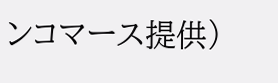ンコマース提供)